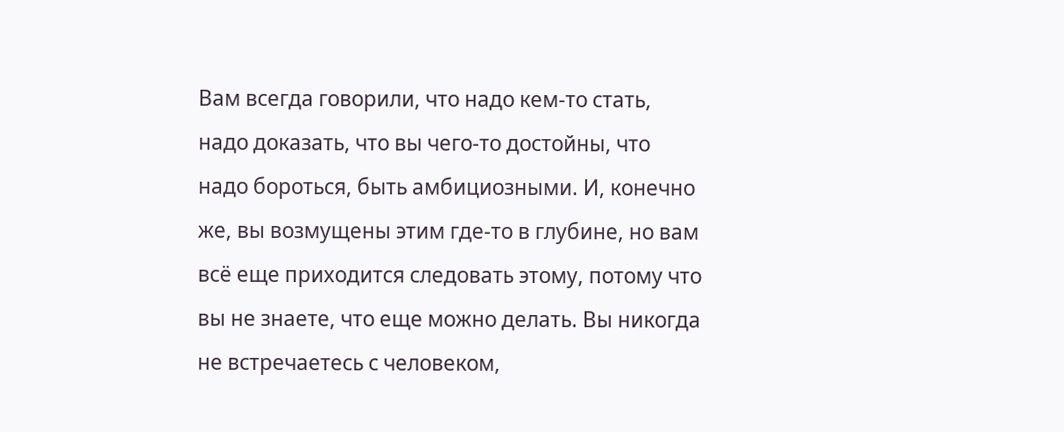Вам всегда говорили, что надо кем-то стать, надо доказать, что вы чего-то достойны, что надо бороться, быть амбициозными. И, конечно же, вы возмущены этим где-то в глубине, но вам всё еще приходится следовать этому, потому что вы не знаете, что еще можно делать. Вы никогда не встречаетесь с человеком,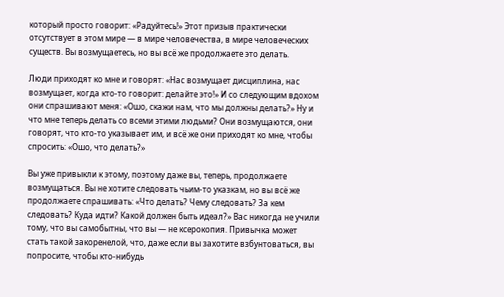который просто говорит: «Радуйтесь!» Этот призыв практически отсутствует в этом мире — в мире человечества, в мире человеческих существ. Вы возмущаетесь, но вы всё же продолжаете это делать.

Люди приходят ко мне и говорят: «Нас возмущает дисциплина, нас возмущает, когда кто-то говорит: делайте это!» И со следующим вдохом они спрашивают меня: «Ошо, скажи нам, что мы должны делать?» Ну и что мне теперь делать со всеми этими людьми? Они возмущаются, они говорят, что кто-то указывает им, и всё же они приходят ко мне, чтобы спросить: «Ошо, что делать?»

Вы уже привыкли к этому, поэтому даже вы, теперь, продолжаете возмущаться. Вы не хотите следовать чьим-то указкам, но вы всё же продолжаете спрашивать: «Что делать? Чему следовать? За кем следовать? Куда идти? Какой должен быть идеал?» Вас никогда не учили тому, что вы самобытны, что вы — не ксерокопия. Привычка может стать такой закоренелой, что, даже если вы захотите взбунтоваться, вы попросите, чтобы кто-нибудь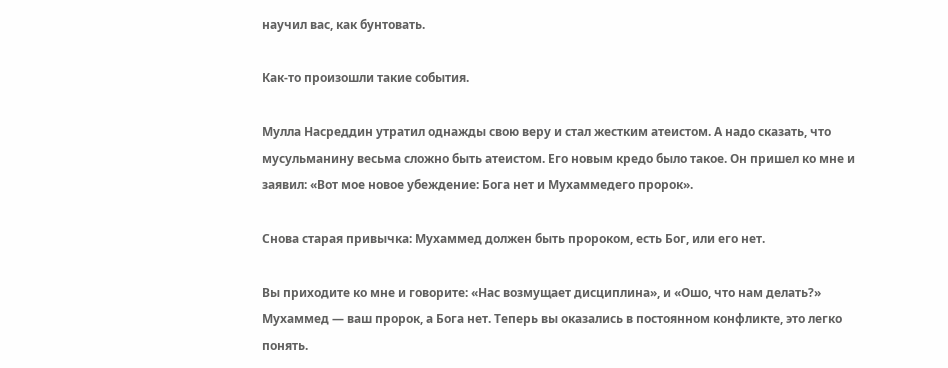научил вас, как бунтовать.

Как-то произошли такие события.

Мулла Насреддин утратил однажды свою веру и стал жестким атеистом. А надо сказать, что мусульманину весьма сложно быть атеистом. Его новым кредо было такое. Он пришел ко мне и заявил: «Вот мое новое убеждение: Бога нет и Мухаммедего пророк».

Снова старая привычка: Мухаммед должен быть пророком, есть Бог, или его нет.

Вы приходите ко мне и говорите: «Нас возмущает дисциплина», и «Ошо, что нам делать?» Мухаммед — ваш пророк, а Бога нет. Теперь вы оказались в постоянном конфликте, это легко понять.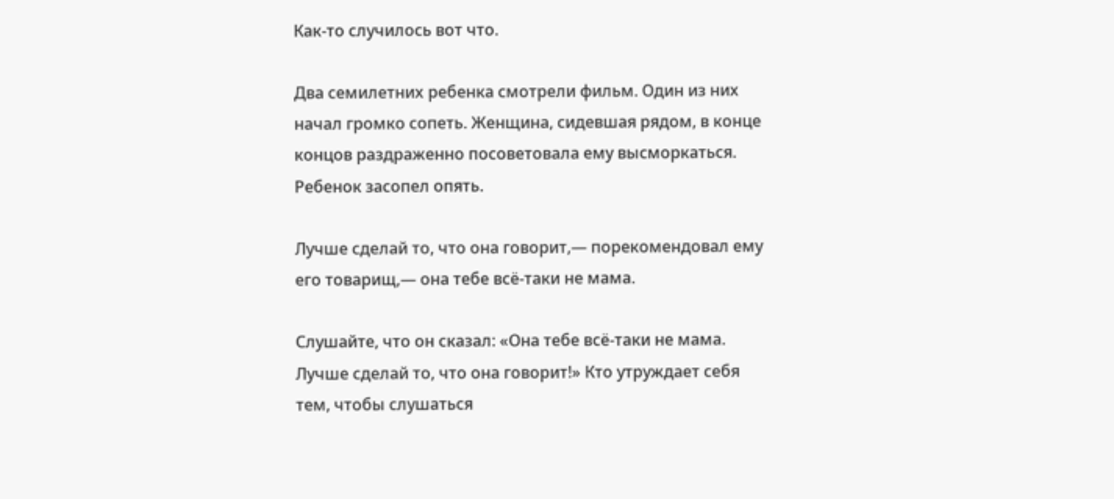Как-то случилось вот что.

Два семилетних ребенка смотрели фильм. Один из них начал громко сопеть. Женщина, сидевшая рядом, в конце концов раздраженно посоветовала ему высморкаться. Ребенок засопел опять.

Лучше сделай то, что она говорит,— порекомендовал ему его товарищ,— она тебе всё-таки не мама.

Слушайте, что он сказал: «Она тебе всё-таки не мама. Лучше сделай то, что она говорит!» Кто утруждает себя тем, чтобы слушаться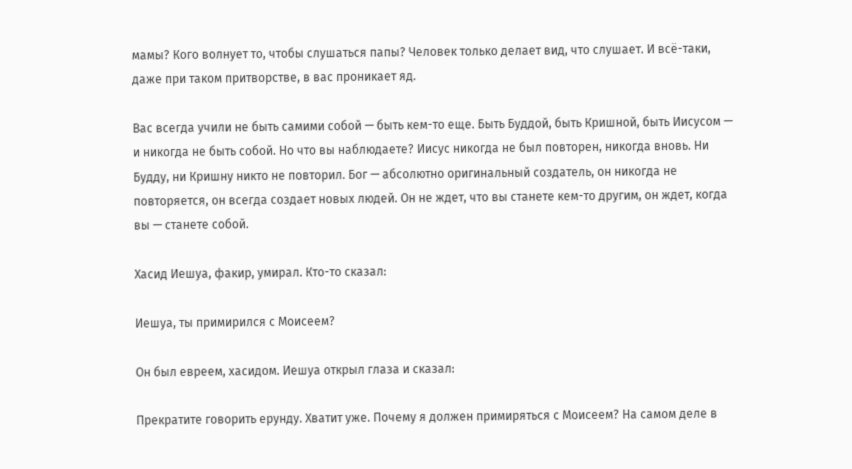мамы? Кого волнует то, чтобы слушаться папы? Человек только делает вид, что слушает. И всё-таки, даже при таком притворстве, в вас проникает яд.

Вас всегда учили не быть самими собой — быть кем-то еще. Быть Буддой, быть Кришной, быть Иисусом — и никогда не быть собой. Но что вы наблюдаете? Иисус никогда не был повторен, никогда вновь. Ни Будду, ни Кришну никто не повторил. Бог — абсолютно оригинальный создатель, он никогда не повторяется, он всегда создает новых людей. Он не ждет, что вы станете кем-то другим, он ждет, когда вы — станете собой.

Хасид Иешуа, факир, умирал. Кто-то сказал:

Иешуа, ты примирился с Моисеем?

Он был евреем, хасидом. Иешуа открыл глаза и сказал:

Прекратите говорить ерунду. Хватит уже. Почему я должен примиряться с Моисеем? На самом деле в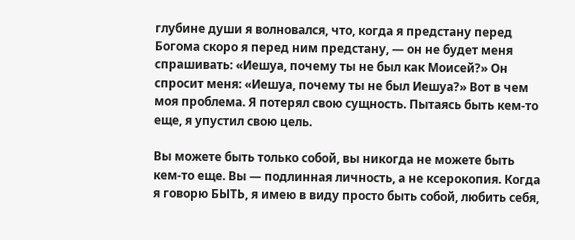глубине души я волновался, что, когда я предстану перед Богома скоро я перед ним предстану, — он не будет меня спрашивать: «Иешуа, почему ты не был как Моисей?» Он спросит меня: «Иешуа, почему ты не был Иешуа?» Вот в чем моя проблема. Я потерял свою сущность. Пытаясь быть кем-то еще, я упустил свою цель.

Вы можете быть только собой, вы никогда не можете быть кем-то еще. Вы — подлинная личность, а не ксерокопия. Когда я говорю БЫТЬ, я имею в виду просто быть собой, любить себя,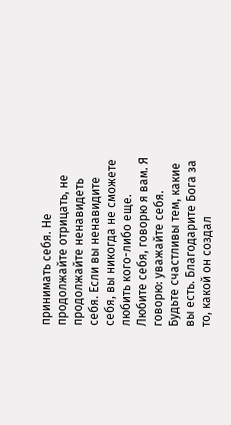принимать себя. Не продолжайте отрицать, не продолжайте ненавидеть себя. Если вы ненавидите себя, вы никогда не сможете любить кого-либо еще. Любите себя, говорю я вам. Я говорю: уважайте себя. Будьте счастливы тем, какие вы есть. Благодарите Бога за то, какой он создал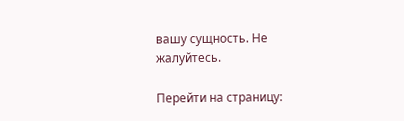вашу сущность. Не жалуйтесь.

Перейти на страницу: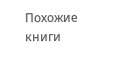Похожие книги